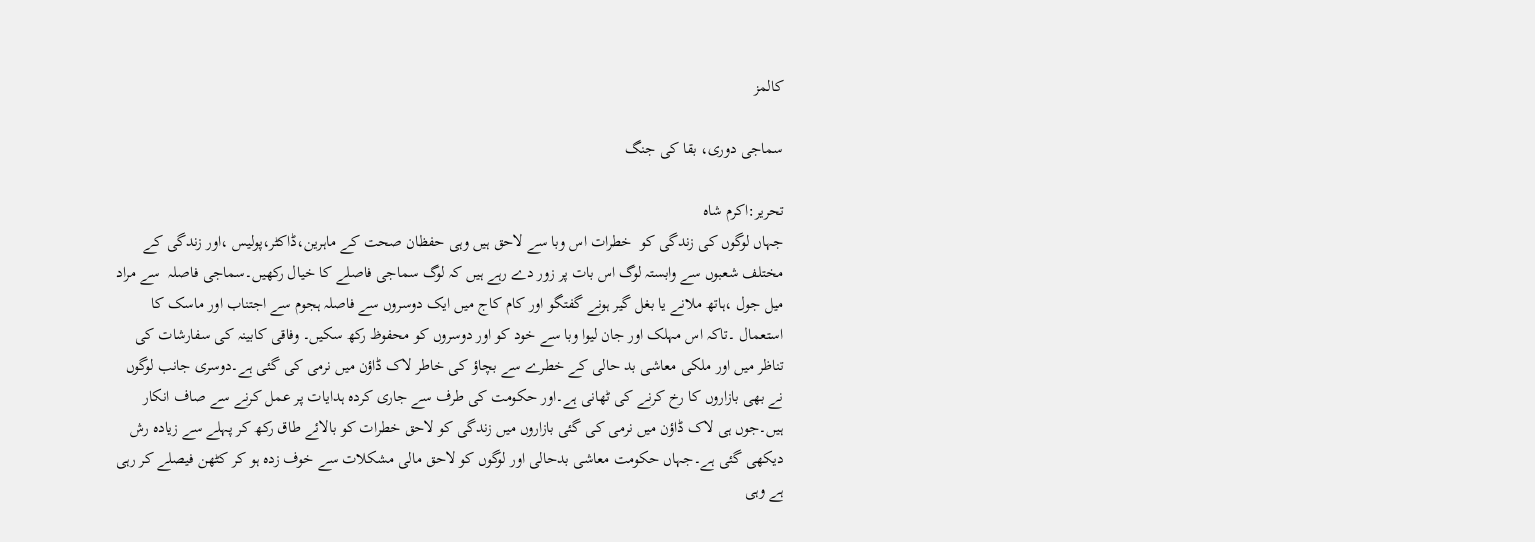کالمز

سماجی دوری، بقا کی جنگ

تحریر:اکرم شاہ
جہاں لوگوں کی زندگی کو  خطرات اس وبا سے لاحق ہیں وہی حفظان صحت کے ماہرین،ڈاکٹر،پولیس ،اور زندگی کے مختلف شعبوں سے وابستہ لوگ اس بات پر زور دے رہے ہیں کہ لوگ سماجی فاصلے کا خیال رکھیں۔سماجی فاصلہ  سے مراد میل جول ،ہاتھ ملانے یا بغل گیر ہونے گفتگو اور کام کاج میں ایک دوسروں سے فاصلہ ہجوم سے اجتناب اور ماسک کا استعمال ۔تاکہ اس مہلک اور جان لیوا وبا سے خود کو اور دوسروں کو محفوظ رکھ سکیں۔ وفاقی کابینہ کی سفارشات کی تناظر میں اور ملکی معاشی بد حالی کے خطرے سے بچاؤ کی خاطر لاک ڈاؤن میں نرمی کی گئی ہے۔دوسری جانب لوگوں نے بھی بازاروں کا رخ کرنے کی ٹھانی ہے۔اور حکومت کی طرف سے جاری کردہ ہدایات پر عمل کرنے سے صاف انکار ہیں۔جوں ہی لاک ڈاؤن میں نرمی کی گئی بازاروں میں زندگی کو لاحق خطرات کو بالائے طاق رکھ کر پہلے سے زیادہ رش دیکھی گئی ہے۔جہاں حکومت معاشی بدحالی اور لوگوں کو لاحق مالی مشکلات سے خوف زدہ ہو کر کٹھن فیصلے کر رہی ہے وہی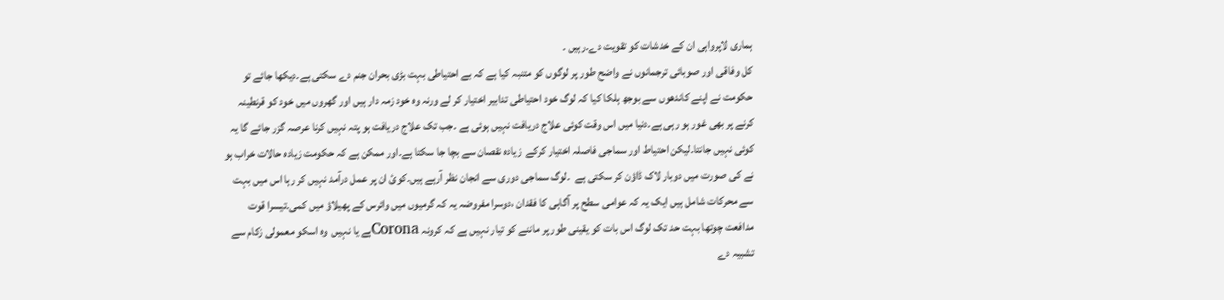ہماری لاپرواہی ان کے خدشات کو تقویت دے۔رہیں ۔
کل وفاقی اور صوبائی ترجمانوں نے واضح طور پر لوگوں کو متنبہ کیا ہے کہ بے احتیاطی بہت بڑی بحران جنم دے سکتی ہے۔دیکھا جائے تو حکومت نے اپنے کاندھوں سے بوجھ ہلکا کیا کہ لوگ خود احتیاطی تدابیر اختیار کر لے ورنہ وہ خود زمہ دار ہیں اور گھروں میں خود کو قرنطینہ کرنے پر بھی غور ہو رہی ہے۔دنیا میں اس وقت کوئی علاج دریافت نہیں ہوئی ہے ۔جب تک علاج دریافت ہو پتہ نہیں کرنا عرصہ گزر جائے گا یہ کوئی نہیں جانتا۔لیکن احتیاط اور سماجی فاصلہ اختیار کرکے  زیادہ نقصان سے بچا جا سکتا ہے۔اور ممکن ہے کہ حکومت زیادہ حالات خراب ہو نے کی صورت میں دوبار لاک ڈاؤن کر سکتی ہے  ۔لوگ سماجی دوری سے انجان نظر آرہے ہیں۔کوئ ان پر عمل درآمد نہیں کر رہا اس میں بہت سے محرکات شامل ہیں ایک یہ کہ عوامی سطح پر آگاہی کا فقدان ،دوسرا مفروضہ یہ کہ گرمیوں میں وائرس کے پھیلاؤ میں کمی۔تیسرا قوت مدافعت چوتھا بہت حد تک لوگ اس بات کو یقینی طور پر ماننے کو تیار نہیں ہے کہ کرونہ Coronaہے یا نہیں  وہ اسکو معمولی زکام سے تشبیہ دے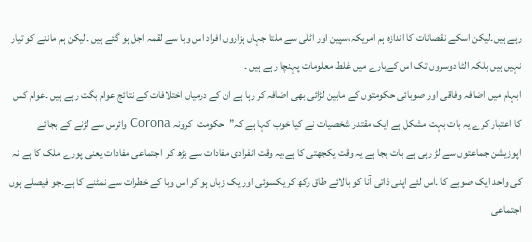رہے ہیں۔لیکن اسکے نقصانات کا اندازہ ہم امریکہ،سپین اور اٹلی سے ملتا جہاں ہزاروں افراد اس وبا سے لقمہ اجل ہو گئے ہیں ۔لیکن ہم ماننے کو تیار نہیں ہیں بلکہ الٹا دوسروں تک اس کےبارے میں غلط معلومات پہنچا رہے ہیں ۔
ابہام میں اضافہ وفاقی اور صوبائی حکومتوں کے مابین لڑائی بھی اضافہ کر رہا ہے ان کے درمیاں اختلافات کے نتائج عوام بگت رہے ہیں ۔عوام کس کا اعتبار کرے یہ بات بہت مشکل ہے ایک مقتدر شخصیات نے کیا خوب کہا ہے کہ”حکومت  کرونہ Corona وائرس سے لڑنے کے بجائے اپوزیشن جماعتوں سے لڑ رہی ہے بات بجا ہے یہ وقت یکجھتی کا ہے،یہ وقت انفرادی مفادات سے بڑھ کر  اجتماعی مفادات یعنی پورے ملک کا ہے نہ کی واحد ایک صوبے کا ۔اس لئے اپنی ذاتی آنا کو بالائے طاق رکھ کر یکسوئی اور یک زباں ہو کر اس وبا کے خطرات سے نمٹنے کا ہے۔جو فیصلے ہوں اجتماعی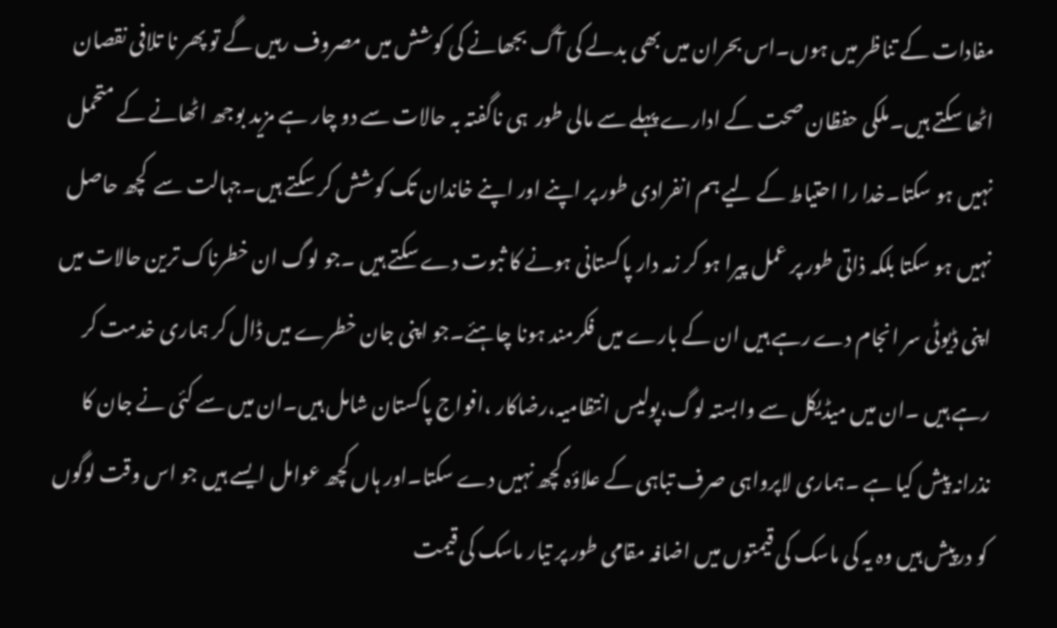مفادات کے تناظر میں ہوں۔اس بحران میں بھی بدلے کی آگ بجھانے کی کوشش میں مصروف رہیں گے تو پھر نا تلافی نقصان اٹھا سکتے ہیں۔ملکی حفظان صحت کے ادارے پہلے سے مالی طور  ہی ناگفتہ بہ حالات سے دو چار ہے مزید بوجھ اٹھانے کے متحمل نہیں ہو سکتا۔خدا را احتیاط کے لیے ہم انفرادی طور پر اپنے اور اپنے خاندان تک کوشش کر سکتے ہیں۔جہالت سے  کچھ حاصل نہیں ہو سکتا بلکہ ذاتی طور پر عمل پیرا ہو کر زمہ دار پاکستانی ہونے کا ثبوت دے سکتے ہیں ۔جو لوگ ان خطرناک ترین حالات میں اپنی ڈیوٹی سر انجام دے رہے ہیں ان کے بارے میں فکرمند ہونا چاہئے۔جو اپنی جان خطرے میں ڈال کر ہماری خدمت کر رہے ہیں ۔ان میں میڈیکل سے وابستہ لوگ،پولیس انتظامیہ،رضاکار ،افواج پاکستان شامل ہیں۔ان میں سے کئی نے جان کا نذرانہ پیش کیا ہے ۔ہماری لاپرواہی صرف تباہی کے علاؤہ کچھ نہیں دے سکتا۔اور ہاں کچھ عوامل ایسے ہیں جو اس وقت لوگوں کو درپیش ہیں وہ یہ کی ماسک کی قیمتوں میں اضافہ مقامی طور پر تیار ماسک کی قیمت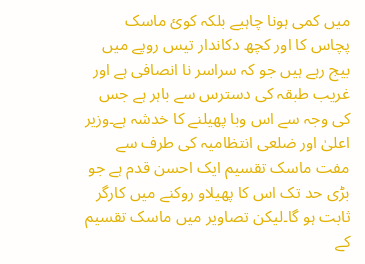میں کمی ہونا چاہیے بلکہ کوئ ماسک پچاس کا اور کچھ دکاندار تیس روپے میں بیج رہے ہیں جو کہ سراسر نا انصافی ہے اور غریب طبقہ کی دسترس سے باہر ہے جس کی وجہ سے اس وبا پھیلنے کا خدشہ ہے۔وزیر اعلیٰ اور ضلعی انتظامیہ کی طرف سے مفت ماسک تقسیم ایک احسن قدم ہے جو بڑی حد تک اس کا پھیلاو روکنے میں کارگر ثابت ہو گا۔لیکن تصاویر میں ماسک تقسیم کے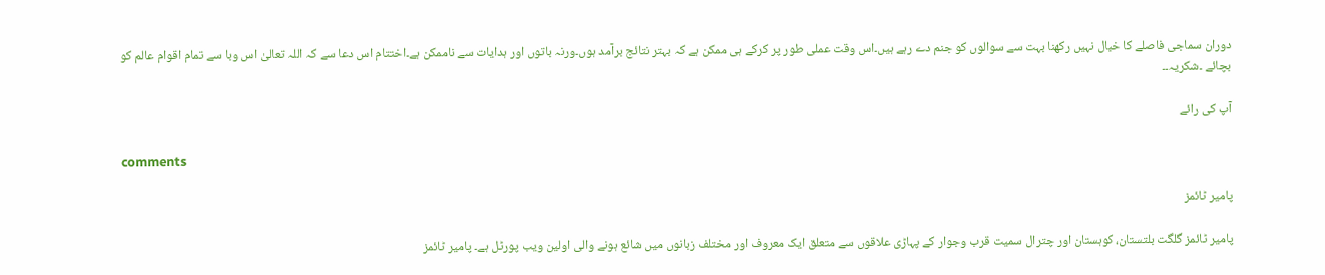دوران سماجی فاصلے کا خیال نہیں رکھنا بہت سے سوالوں کو جنم دے رہے ہیں۔اس وقت عملی طور پر کرکے ہی ممکن ہے کہ بہتر نتائج برآمد ہوں۔ورنہ باتوں اور ہدایات سے ناممکن ہے۔اختتام اس دعا سے کہ اللہ تعالیٰ اس وبا سے تمام اقوام عالم کو بچائے ۔شکریہ۔۔

آپ کی رائے

comments

پامیر ٹائمز

پامیر ٹائمز گلگت بلتستان، کوہستان اور چترال سمیت قرب وجوار کے پہاڑی علاقوں سے متعلق ایک معروف اور مختلف زبانوں میں شائع ہونے والی اولین ویب پورٹل ہے۔ پامیر ٹائمز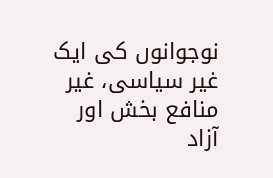نوجوانوں کی ایک غیر سیاسی، غیر منافع بخش اور آزاد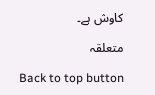کاوش ہے۔

متعلقہ

Back to top button